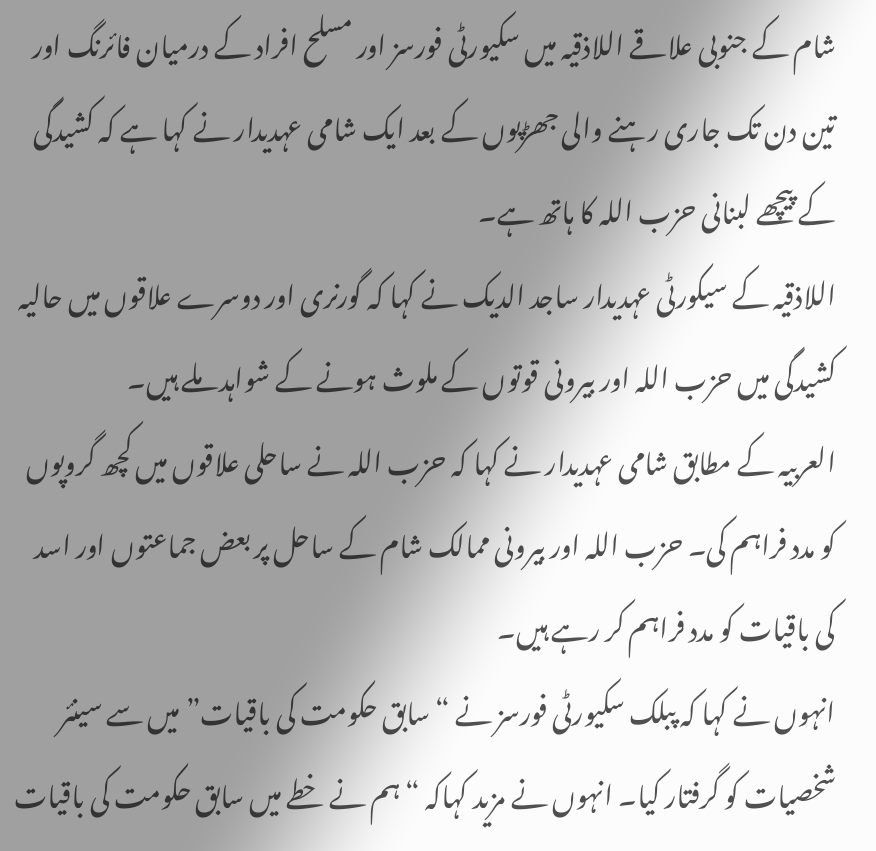شام کے جنوبی علاقے اللاذقیہ میں سکیورٹی فورسز اور مسلح افراد کے درمیان فائرنگ اور تین دن تک جاری رہنے والی جھڑپوں کے بعد ایک شامی عہدیدار نے کہا ہے کہ کشیدگی کے پیچھے لبنانی حزب اللہ کا ہاتھ ہے۔
اللاذقیہ کے سیکورٹی عہدیدار ساجد الدیک نے کہا کہ گورنری اور دوسرے علاقوں میں حالیہ کشیدگی میں حزب اللہ اور بیرونی قوتوں کے ملوث ہونے کے شواہد ملے ہیں۔
العربیہ کے مطابق شامی عہدیدار نے کہا کہ حزب اللہ نے ساحلی علاقوں میں کچھ گروپوں کو مدد فراہم کی۔ حزب اللہ اور بیرونی ممالک شام کے ساحل پر بعض جماعتوں اور اسد کی باقیات کو مدد فراہم کر رہے ہیں۔
انہوں نے کہا کہ پبلک سکیورٹی فورسز نے “سابق حکومت کی باقیات” میں سے سینئر شخصیات کو گرفتار کیا۔ انہوں نے مزید کہاکہ “ہم نے خطے میں سابق حکومت کی باقیات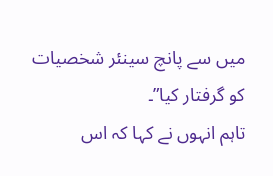میں سے پانچ سینئر شخصیات کو گرفتار کیا”۔
تاہم انہوں نے کہا کہ اس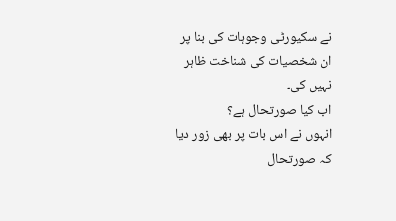نے سکیورٹی وجوہات کی بنا پر ان شخصیات کی شناخت ظاہر نہیں کی۔
اب کیا صورتحال ہے؟
انہوں نے اس بات پر بھی زور دیا کہ صورتحال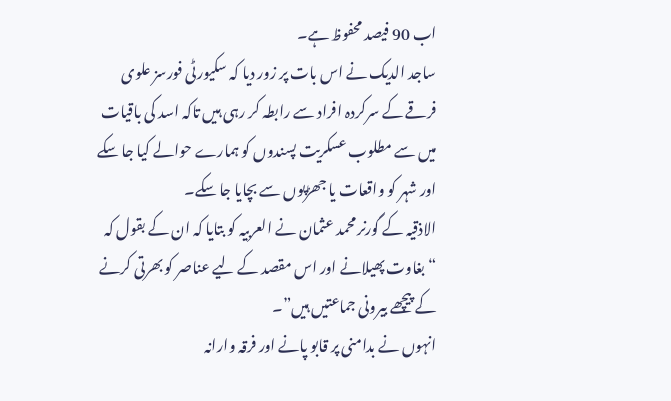اب 90 فیصد محفوظ ہے۔
ساجد الدیک نے اس بات پر زور دیا کہ سکیورٹی فورسز علوی فرقے کے سرکردہ افراد سے رابطہ کر رہی ہیں تاکہ اسد کی باقیات میں سے مطلوب عسکریت پسندوں کو ہمارے حوالے کیا جا سکے اور شہر کو واقعات یا جھڑپوں سے بچایا جا سکے۔
الاذقیہ کے گورنر محمد عثمان نے العربیہ کو بتایا کہ ان کے بقول کہ “بغاوت پھیلانے اور اس مقصد کے لیے عناصر کو بھرتی کرنے کے پیچھے بیرونی جماعتیں ہیں”۔
انہوں نے بدامنی پر قابو پانے اور فرقہ وارانہ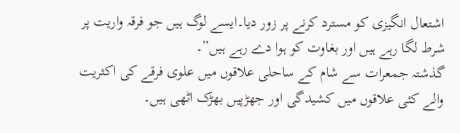اشتعال انگیزی کو مسترد کرنے پر زور دیا۔ایسے لوگ ہیں جو فرقہ واریت پر شرط لگا رہے ہیں اور بغاوت کو ہوا دے رہے ہیں”۔
گذشتہ جمعرات سے شام کے ساحلی علاقوں میں علوی فرقے کی اکثریت والے کئی علاقوں میں کشیدگی اور جھڑپیں بھڑک اٹھی ہیں۔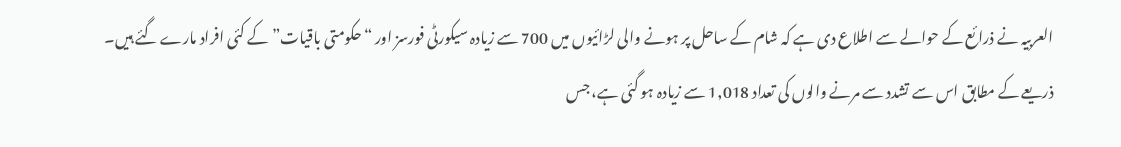العربیہ نے ذرائع کے حوالے سے اطلاع دی ہے کہ شام کے ساحل پر ہونے والی لڑائیوں میں 700 سے زیادہ سیکورٹی فورسز اور “حکومتی باقیات”کے کئی افراد مارے گئے ہیں۔
ذریعے کے مطابق اس سے تشدد سے مرنے والوں کی تعداد 1,018 سے زیادہ ہو گئی ہے، جس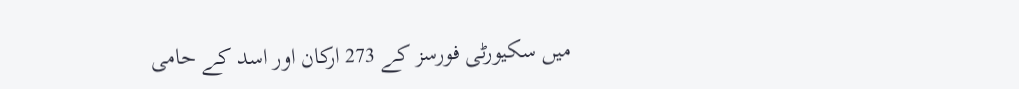میں سکیورٹی فورسز کے 273 ارکان اور اسد کے حامی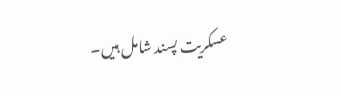عسکریت پسند شامل ہیں۔